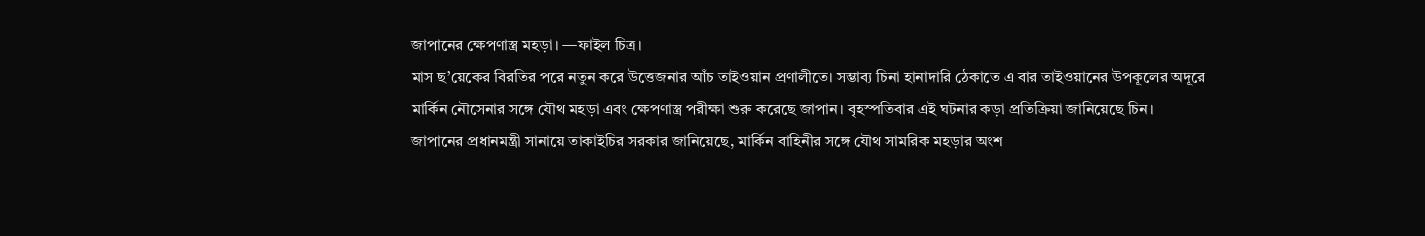জাপানের ক্ষেপণাস্ত্র মহড়া। —ফাইল চিত্র।
মাস ছ’য়েকের বিরতির পরে নতুন করে উত্তেজনার আঁচ তাইওয়ান প্রণালীতে। সম্ভাব্য চিনা হানাদারি ঠেকাতে এ বার তাইওয়ানের উপকূলের অদূরে মার্কিন নৌসেনার সঙ্গে যৌথ মহড়া এবং ক্ষেপণাস্ত্র পরীক্ষা শুরু করেছে জাপান। বৃহস্পতিবার এই ঘটনার কড়া প্রতিক্রিয়া জানিয়েছে চিন।
জাপানের প্রধানমন্ত্রী সানায়ে তাকাইচির সরকার জানিয়েছে, মার্কিন বাহিনীর সঙ্গে যৌথ সামরিক মহড়ার অংশ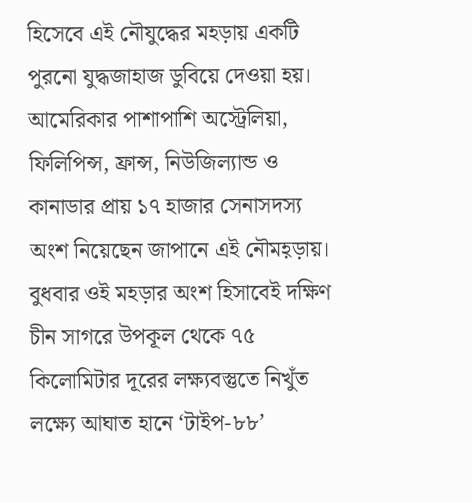হিসেবে এই নৌযুদ্ধের মহড়ায় একটি পুরনো যুদ্ধজাহাজ ডুবিয়ে দেওয়া হয়। আমেরিকার পাশাপাশি অস্ট্রেলিয়া, ফিলিপিন্স, ফ্রান্স, নিউজিল্যান্ড ও কানাডার প্রায় ১৭ হাজার সেনাসদস্য অংশ নিয়েছেন জাপানে এই নৌমহ়ড়ায়। বুধবার ওই মহড়ার অংশ হিসাবেই দক্ষিণ চীন সাগরে উপকূল থেকে ৭৫ কিলোমিটার দূরের লক্ষ্যবস্তুতে নিখুঁত লক্ষ্যে আঘাত হানে ‘টাইপ-৮৮’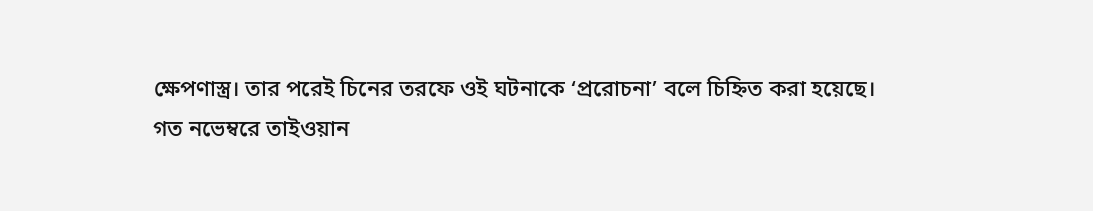ক্ষেপণাস্ত্র। তার পরেই চিনের তরফে ওই ঘটনাকে ‘প্ররোচনা’ বলে চিহ্নিত করা হয়েছে।
গত নভেম্বরে তাইওয়ান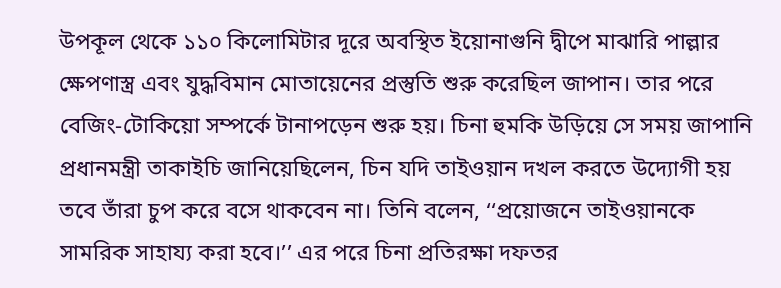উপকূল থেকে ১১০ কিলোমিটার দূরে অবস্থিত ইয়োনাগুনি দ্বীপে মাঝারি পাল্লার ক্ষেপণাস্ত্র এবং যুদ্ধবিমান মোতায়েনের প্রস্তুতি শুরু করেছিল জাপান। তার পরে বেজিং-টোকিয়ো সম্পর্কে টানাপড়েন শুরু হয়। চিনা হুমকি উড়িয়ে সে সময় জাপানি প্রধানমন্ত্রী তাকাইচি জানিয়েছিলেন, চিন যদি তাইওয়ান দখল করতে উদ্যোগী হয় তবে তাঁরা চুপ করে বসে থাকবেন না। তিনি বলেন, ‘‘প্রয়োজনে তাইওয়ানকে সামরিক সাহায্য করা হবে।’’ এর পরে চিনা প্রতিরক্ষা দফতর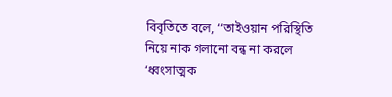বিবৃতিতে বলে, ‘‘তাইওয়ান পরিস্থিতি নিয়ে নাক গলানো বন্ধ না করলে ‘ধ্বংসাত্মক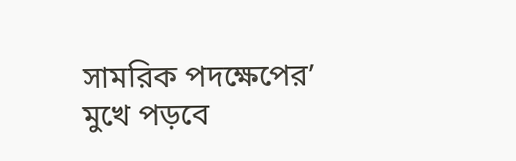সামরিক পদক্ষেপের’ মুখে পড়বে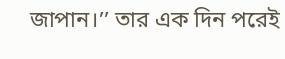জাপান।’’ তার এক দিন পরেই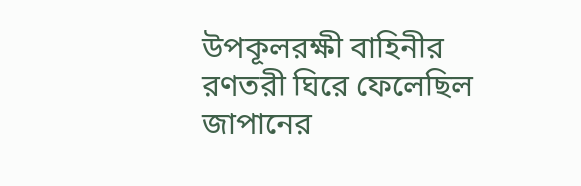উপকূলরক্ষী বাহিনীর রণতরী ঘিরে ফেলেছিল জাপানের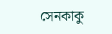সেনকাকু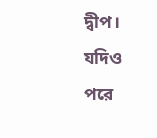দ্বীপ। যদিও পরে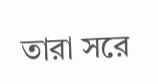তারা সরে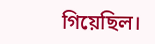গিয়েছিল।